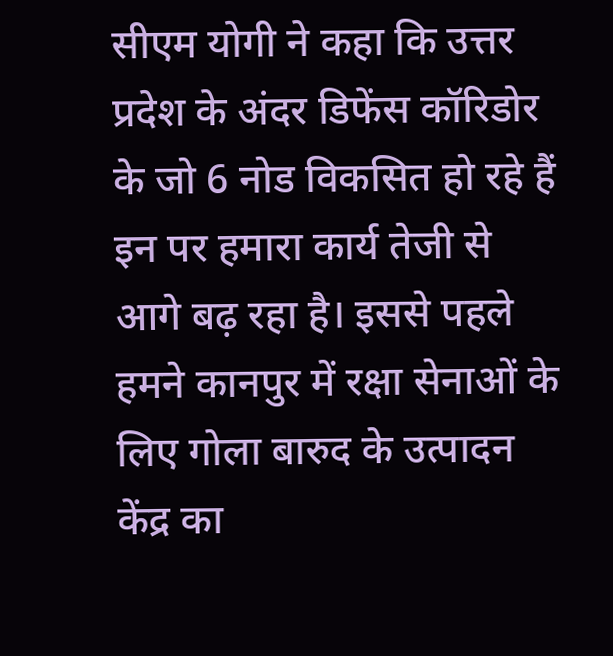सीएम योगी ने कहा कि उत्तर प्रदेश के अंदर डिफेंस कॉरिडोर के जो 6 नोड विकसित हो रहे हैं इन पर हमारा कार्य तेजी से आगे बढ़ रहा है। इससे पहले हमने कानपुर में रक्षा सेनाओं के लिए गोला बारुद के उत्पादन केंद्र का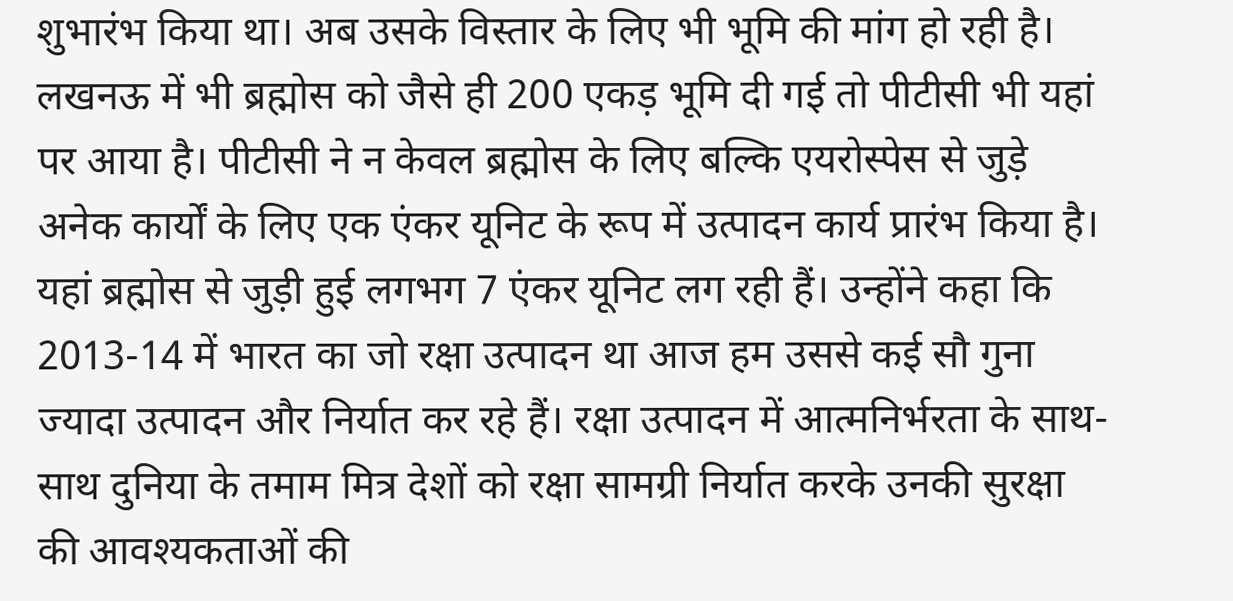शुभारंभ किया था। अब उसके विस्तार के लिए भी भूमि की मांग हो रही है। लखनऊ में भी ब्रह्मोस को जैसे ही 200 एकड़ भूमि दी गई तो पीटीसी भी यहां पर आया है। पीटीसी ने न केवल ब्रह्मोस के लिए बल्कि एयरोस्पेस से जुड़े अनेक कार्यों के लिए एक एंकर यूनिट के रूप में उत्पादन कार्य प्रारंभ किया है। यहां ब्रह्मोस से जुड़ी हुई लगभग 7 एंकर यूनिट लग रही हैं। उन्होंने कहा कि 2013-14 में भारत का जो रक्षा उत्पादन था आज हम उससे कई सौ गुना ज्यादा उत्पादन और निर्यात कर रहे हैं। रक्षा उत्पादन में आत्मनिर्भरता के साथ-साथ दुनिया के तमाम मित्र देशों को रक्षा सामग्री निर्यात करके उनकी सुरक्षा की आवश्यकताओं की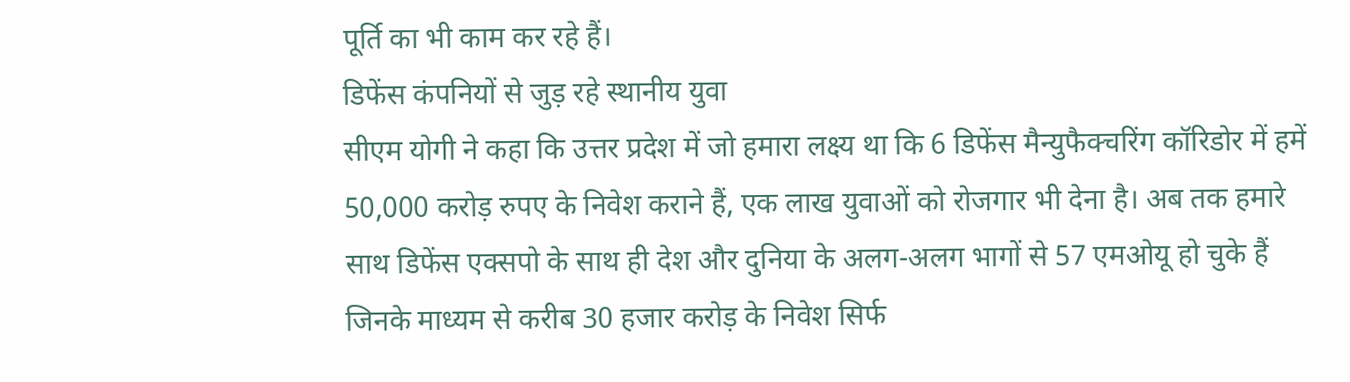पूर्ति का भी काम कर रहे हैं।
डिफेंस कंपनियों से जुड़ रहे स्थानीय युवा
सीएम योगी ने कहा कि उत्तर प्रदेश में जो हमारा लक्ष्य था कि 6 डिफेंस मैन्युफैक्चरिंग कॉरिडोर में हमें 50,000 करोड़ रुपए के निवेश कराने हैं, एक लाख युवाओं को रोजगार भी देना है। अब तक हमारे साथ डिफेंस एक्सपो के साथ ही देश और दुनिया के अलग-अलग भागों से 57 एमओयू हो चुके हैं जिनके माध्यम से करीब 30 हजार करोड़ के निवेश सिर्फ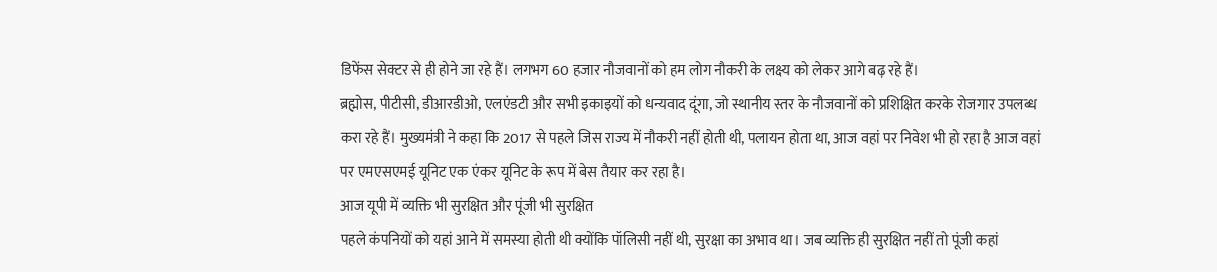डिफेंस सेक्टर से ही होने जा रहे हैं। लगभग 60 हजार नौजवानों को हम लोग नौकरी के लक्ष्य को लेकर आगे बढ़ रहे हैं।
ब्रह्मोस, पीटीसी, डीआरडीओ, एलएंडटी और सभी इकाइयों को धन्यवाद दूंगा, जो स्थानीय स्तर के नौजवानों को प्रशिक्षित करके रोजगार उपलब्ध करा रहे हैं। मुख्यमंत्री ने कहा कि 2017 से पहले जिस राज्य में नौकरी नहीं होती थी, पलायन होता था, आज वहां पर निवेश भी हो रहा है आज वहां पर एमएसएमई यूनिट एक एंकर यूनिट के रूप में बेस तैयार कर रहा है।
आज यूपी में व्यक्ति भी सुरक्षित और पूंजी भी सुरक्षित
पहले कंपनियों को यहां आने में समस्या होती थी क्योंकि पॉलिसी नहीं थी, सुरक्षा का अभाव था। जब व्यक्ति ही सुरक्षित नहीं तो पूंजी कहां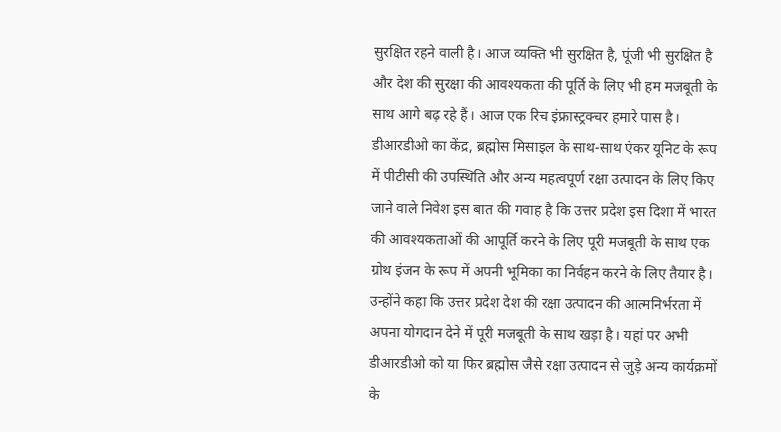सुरक्षित रहने वाली है। आज व्यक्ति भी सुरक्षित है, पूंजी भी सुरक्षित है और देश की सुरक्षा की आवश्यकता की पूर्ति के लिए भी हम मजबूती के साथ आगे बढ़ रहे हैं। आज एक रिच इंफ्रास्ट्रक्चर हमारे पास है। डीआरडीओ का केंद्र, ब्रह्मोस मिसाइल के साथ-साथ एंकर यूनिट के रूप में पीटीसी की उपस्थिति और अन्य महत्वपूर्ण रक्षा उत्पादन के लिए किए जाने वाले निवेश इस बात की गवाह है कि उत्तर प्रदेश इस दिशा में भारत की आवश्यकताओं की आपूर्ति करने के लिए पूरी मजबूती के साथ एक ग्रोथ इंजन के रूप में अपनी भूमिका का निर्वहन करने के लिए तैयार है।
उन्होंने कहा कि उत्तर प्रदेश देश की रक्षा उत्पादन की आत्मनिर्भरता में अपना योगदान देने में पूरी मजबूती के साथ खड़ा है। यहां पर अभी डीआरडीओ को या फिर ब्रह्मोस जैसे रक्षा उत्पादन से जुड़े अन्य कार्यक्रमों के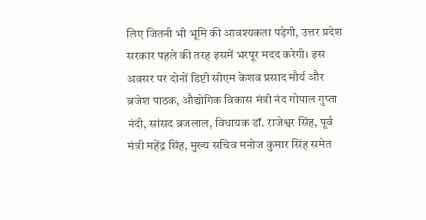लिए जितनी भी भूमि की आवश्यकता पड़ेगी, उत्तर प्रदेश सरकार पहले की तरह इसमें भरपूर मदद करेगी। इस अवसर पर दोनों डिप्टी सीएम केशव प्रसाद मौर्य और ब्रजेश पाठक, औद्योगिक विकास मंत्री नंद गोपाल गुप्ता नंदी, सांसद ब्रजलाल, विधायक डॉ. राजेश्वर सिंह, पूर्व मंत्री महेंद्र सिंह, मुख्य सचिव मनोज कुमार सिंह समेत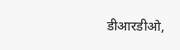डीआरडीओ,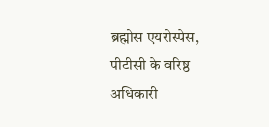ब्रह्मोस एयरोस्पेस, पीटीसी के वरिष्ठ अधिकारी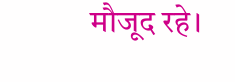मौजूद रहे।